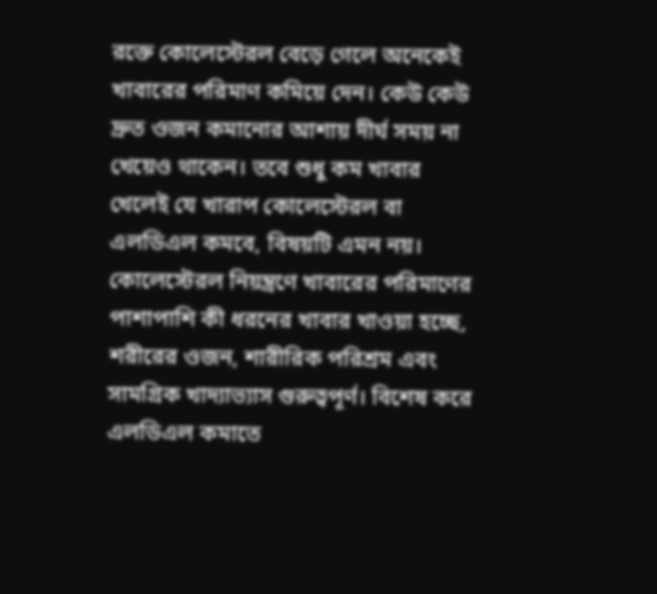রক্তে কোলেস্টেরল বেড়ে গেলে অনেকেই খাবারের পরিমাণ কমিয়ে দেন। কেউ কেউ দ্রুত ওজন কমানোর আশায় দীর্ঘ সময় না খেয়েও থাকেন। তবে শুধু কম খাবার খেলেই যে খারাপ কোলেস্টেরল বা এলডিএল কমবে, বিষয়টি এমন নয়।
কোলেস্টেরল নিয়ন্ত্রণে খাবারের পরিমাণের পাশাপাশি কী ধরনের খাবার খাওয়া হচ্ছে, শরীরের ওজন, শারীরিক পরিশ্রম এবং সামগ্রিক খাদ্যাভ্যাস গুরুত্বপূর্ণ। বিশেষ করে এলডিএল কমাতে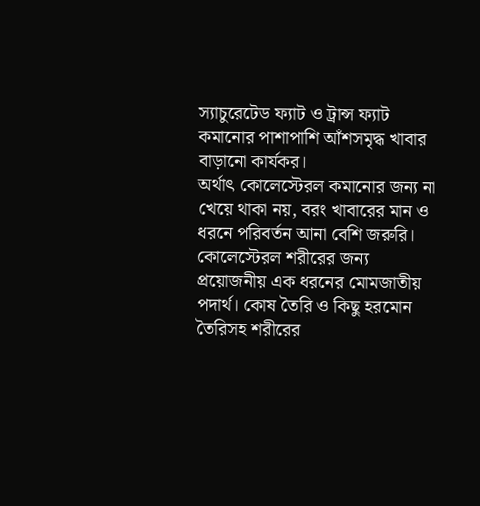স্যাচুরেটেড ফ্যাট ও ট্রান্স ফ্যাট কমানোর পাশাপাশি আঁশসমৃদ্ধ খাবার বাড়ানো কার্যকর।
অর্থাৎ কোলেস্টেরল কমানোর জন্য না খেয়ে থাকা নয়, বরং খাবারের মান ও ধরনে পরিবর্তন আনা বেশি জরুরি।
কোলেস্টেরল শরীরের জন্য প্রয়োজনীয় এক ধরনের মোমজাতীয় পদার্থ। কোষ তৈরি ও কিছু হরমোন তৈরিসহ শরীরের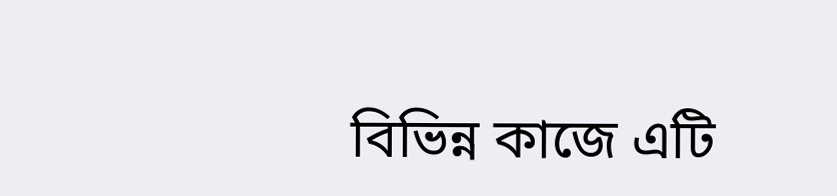বিভিন্ন কাজে এটি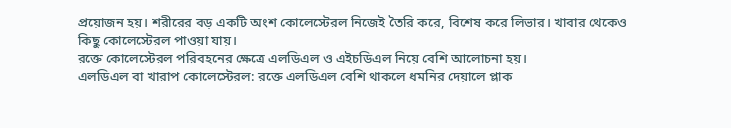প্রয়োজন হয়। শরীরের বড় একটি অংশ কোলেস্টেরল নিজেই তৈরি করে, বিশেষ করে লিভার। খাবার থেকেও কিছু কোলেস্টেরল পাওয়া যায়।
রক্তে কোলেস্টেরল পরিবহনের ক্ষেত্রে এলডিএল ও এইচডিএল নিয়ে বেশি আলোচনা হয়।
এলডিএল বা খারাপ কোলেস্টেরল: রক্তে এলডিএল বেশি থাকলে ধমনির দেয়ালে প্লাক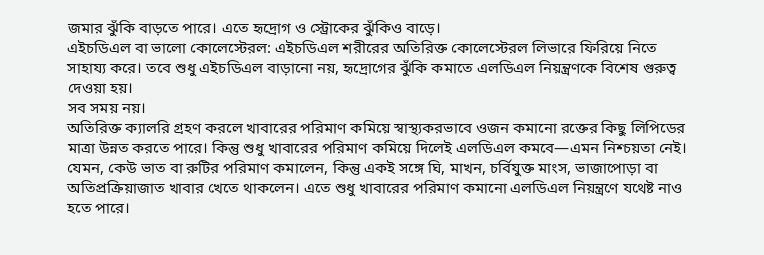জমার ঝুঁকি বাড়তে পারে। এতে হৃদ্রোগ ও স্ট্রোকের ঝুঁকিও বাড়ে।
এইচডিএল বা ভালো কোলেস্টেরল: এইচডিএল শরীরের অতিরিক্ত কোলেস্টেরল লিভারে ফিরিয়ে নিতে সাহায্য করে। তবে শুধু এইচডিএল বাড়ানো নয়, হৃদ্রোগের ঝুঁকি কমাতে এলডিএল নিয়ন্ত্রণকে বিশেষ গুরুত্ব দেওয়া হয়।
সব সময় নয়।
অতিরিক্ত ক্যালরি গ্রহণ করলে খাবারের পরিমাণ কমিয়ে স্বাস্থ্যকরভাবে ওজন কমানো রক্তের কিছু লিপিডের মাত্রা উন্নত করতে পারে। কিন্তু শুধু খাবারের পরিমাণ কমিয়ে দিলেই এলডিএল কমবে—এমন নিশ্চয়তা নেই।
যেমন, কেউ ভাত বা রুটির পরিমাণ কমালেন, কিন্তু একই সঙ্গে ঘি, মাখন, চর্বিযুক্ত মাংস, ভাজাপোড়া বা অতিপ্রক্রিয়াজাত খাবার খেতে থাকলেন। এতে শুধু খাবারের পরিমাণ কমানো এলডিএল নিয়ন্ত্রণে যথেষ্ট নাও হতে পারে।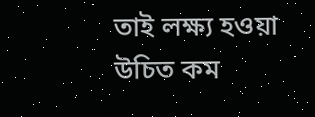তাই লক্ষ্য হওয়া উচিত কম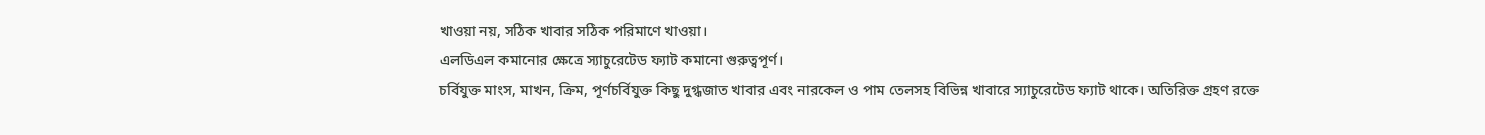খাওয়া নয়, সঠিক খাবার সঠিক পরিমাণে খাওয়া।
এলডিএল কমানোর ক্ষেত্রে স্যাচুরেটেড ফ্যাট কমানো গুরুত্বপূর্ণ।
চর্বিযুক্ত মাংস, মাখন, ক্রিম, পূর্ণচর্বিযুক্ত কিছু দুগ্ধজাত খাবার এবং নারকেল ও পাম তেলসহ বিভিন্ন খাবারে স্যাচুরেটেড ফ্যাট থাকে। অতিরিক্ত গ্রহণ রক্তে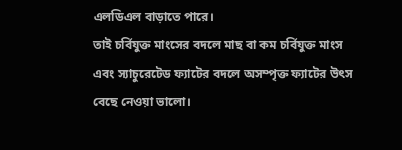এলডিএল বাড়াতে পারে।
তাই চর্বিযুক্ত মাংসের বদলে মাছ বা কম চর্বিযুক্ত মাংস এবং স্যাচুরেটেড ফ্যাটের বদলে অসম্পৃক্ত ফ্যাটের উৎস বেছে নেওয়া ভালো।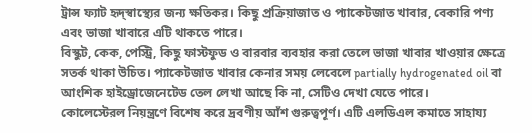ট্রান্স ফ্যাট হৃদ্স্বাস্থ্যের জন্য ক্ষতিকর। কিছু প্রক্রিয়াজাত ও প্যাকেটজাত খাবার, বেকারি পণ্য এবং ভাজা খাবারে এটি থাকতে পারে।
বিস্কুট, কেক, পেস্ট্রি, কিছু ফাস্টফুড ও বারবার ব্যবহার করা তেলে ভাজা খাবার খাওয়ার ক্ষেত্রে সতর্ক থাকা উচিত। প্যাকেটজাত খাবার কেনার সময় লেবেলে partially hydrogenated oil বা আংশিক হাইড্রোজেনেটেড তেল লেখা আছে কি না, সেটিও দেখা যেতে পারে।
কোলেস্টেরল নিয়ন্ত্রণে বিশেষ করে দ্রবণীয় আঁশ গুরুত্বপূর্ণ। এটি এলডিএল কমাতে সাহায্য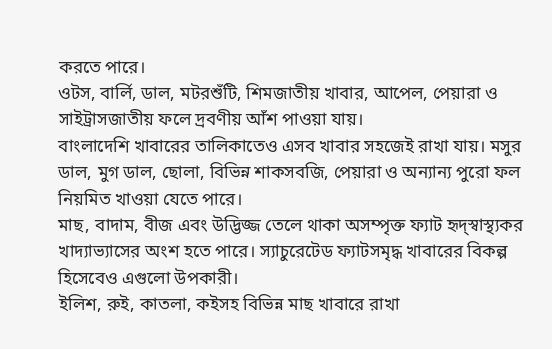করতে পারে।
ওটস, বার্লি, ডাল, মটরশুঁটি, শিমজাতীয় খাবার, আপেল, পেয়ারা ও সাইট্রাসজাতীয় ফলে দ্রবণীয় আঁশ পাওয়া যায়।
বাংলাদেশি খাবারের তালিকাতেও এসব খাবার সহজেই রাখা যায়। মসুর ডাল, মুগ ডাল, ছোলা, বিভিন্ন শাকসবজি, পেয়ারা ও অন্যান্য পুরো ফল নিয়মিত খাওয়া যেতে পারে।
মাছ, বাদাম, বীজ এবং উদ্ভিজ্জ তেলে থাকা অসম্পৃক্ত ফ্যাট হৃদ্স্বাস্থ্যকর খাদ্যাভ্যাসের অংশ হতে পারে। স্যাচুরেটেড ফ্যাটসমৃদ্ধ খাবারের বিকল্প হিসেবেও এগুলো উপকারী।
ইলিশ, রুই, কাতলা, কইসহ বিভিন্ন মাছ খাবারে রাখা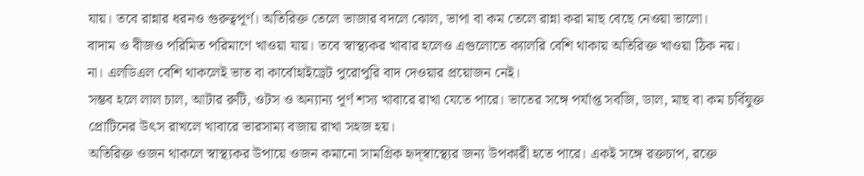যায়। তবে রান্নার ধরনও গুরুত্বপূর্ণ। অতিরিক্ত তেলে ভাজার বদলে ঝোল, ভাপা বা কম তেলে রান্না করা মাছ বেছে নেওয়া ভালো।
বাদাম ও বীজও পরিমিত পরিমাণে খাওয়া যায়। তবে স্বাস্থ্যকর খাবার হলেও এগুলোতে ক্যালরি বেশি থাকায় অতিরিক্ত খাওয়া ঠিক নয়।
না। এলডিএল বেশি থাকলেই ভাত বা কার্বোহাইড্রেট পুরোপুরি বাদ দেওয়ার প্রয়োজন নেই।
সম্ভব হলে লাল চাল, আটার রুটি, ওটস ও অন্যান্য পূর্ণ শস্য খাবারে রাখা যেতে পারে। ভাতের সঙ্গে পর্যাপ্ত সবজি, ডাল, মাছ বা কম চর্বিযুক্ত প্রোটিনের উৎস রাখলে খাবারে ভারসাম্য বজায় রাখা সহজ হয়।
অতিরিক্ত ওজন থাকলে স্বাস্থ্যকর উপায়ে ওজন কমানো সামগ্রিক হৃদ্স্বাস্থ্যের জন্য উপকারী হতে পারে। একই সঙ্গে রক্তচাপ, রক্তে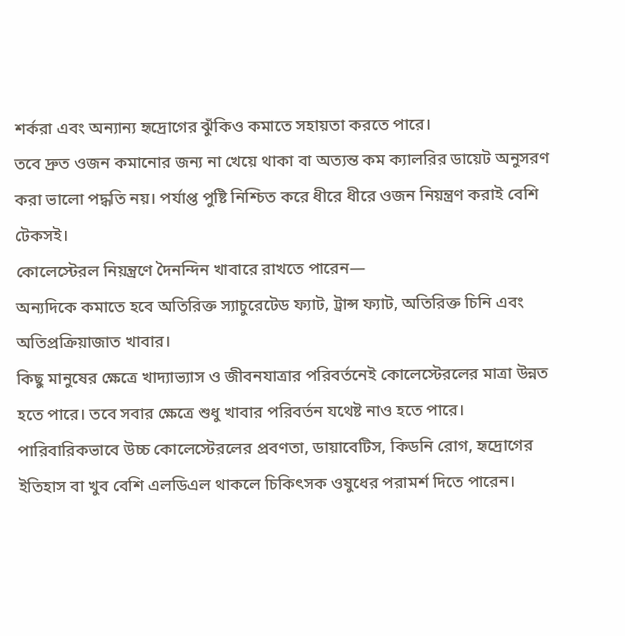শর্করা এবং অন্যান্য হৃদ্রোগের ঝুঁকিও কমাতে সহায়তা করতে পারে।
তবে দ্রুত ওজন কমানোর জন্য না খেয়ে থাকা বা অত্যন্ত কম ক্যালরির ডায়েট অনুসরণ করা ভালো পদ্ধতি নয়। পর্যাপ্ত পুষ্টি নিশ্চিত করে ধীরে ধীরে ওজন নিয়ন্ত্রণ করাই বেশি টেকসই।
কোলেস্টেরল নিয়ন্ত্রণে দৈনন্দিন খাবারে রাখতে পারেন—
অন্যদিকে কমাতে হবে অতিরিক্ত স্যাচুরেটেড ফ্যাট, ট্রান্স ফ্যাট, অতিরিক্ত চিনি এবং অতিপ্রক্রিয়াজাত খাবার।
কিছু মানুষের ক্ষেত্রে খাদ্যাভ্যাস ও জীবনযাত্রার পরিবর্তনেই কোলেস্টেরলের মাত্রা উন্নত হতে পারে। তবে সবার ক্ষেত্রে শুধু খাবার পরিবর্তন যথেষ্ট নাও হতে পারে।
পারিবারিকভাবে উচ্চ কোলেস্টেরলের প্রবণতা, ডায়াবেটিস, কিডনি রোগ, হৃদ্রোগের ইতিহাস বা খুব বেশি এলডিএল থাকলে চিকিৎসক ওষুধের পরামর্শ দিতে পারেন।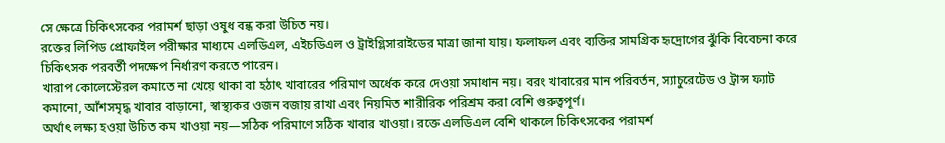সে ক্ষেত্রে চিকিৎসকের পরামর্শ ছাড়া ওষুধ বন্ধ করা উচিত নয়।
রক্তের লিপিড প্রোফাইল পরীক্ষার মাধ্যমে এলডিএল, এইচডিএল ও ট্রাইগ্লিসারাইডের মাত্রা জানা যায়। ফলাফল এবং ব্যক্তির সামগ্রিক হৃদ্রোগের ঝুঁকি বিবেচনা করে চিকিৎসক পরবর্তী পদক্ষেপ নির্ধারণ করতে পারেন।
খারাপ কোলেস্টেরল কমাতে না খেয়ে থাকা বা হঠাৎ খাবারের পরিমাণ অর্ধেক করে দেওয়া সমাধান নয়। বরং খাবারের মান পরিবর্তন, স্যাচুরেটেড ও ট্রান্স ফ্যাট কমানো, আঁশসমৃদ্ধ খাবার বাড়ানো, স্বাস্থ্যকর ওজন বজায় রাখা এবং নিয়মিত শারীরিক পরিশ্রম করা বেশি গুরুত্বপূর্ণ।
অর্থাৎ লক্ষ্য হওয়া উচিত কম খাওয়া নয়—সঠিক পরিমাণে সঠিক খাবার খাওয়া। রক্তে এলডিএল বেশি থাকলে চিকিৎসকের পরামর্শ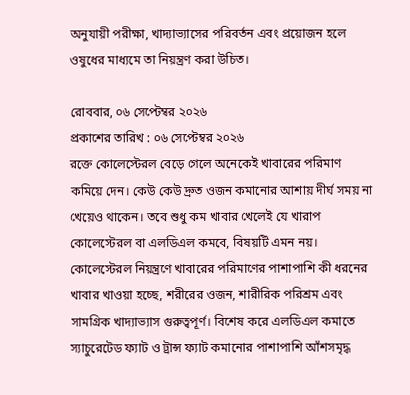অনুযায়ী পরীক্ষা, খাদ্যাভ্যাসের পরিবর্তন এবং প্রয়োজন হলে ওষুধের মাধ্যমে তা নিয়ন্ত্রণ করা উচিত।

রোববার, ০৬ সেপ্টেম্বর ২০২৬
প্রকাশের তারিখ : ০৬ সেপ্টেম্বর ২০২৬
রক্তে কোলেস্টেরল বেড়ে গেলে অনেকেই খাবারের পরিমাণ কমিয়ে দেন। কেউ কেউ দ্রুত ওজন কমানোর আশায় দীর্ঘ সময় না খেয়েও থাকেন। তবে শুধু কম খাবার খেলেই যে খারাপ কোলেস্টেরল বা এলডিএল কমবে, বিষয়টি এমন নয়।
কোলেস্টেরল নিয়ন্ত্রণে খাবারের পরিমাণের পাশাপাশি কী ধরনের খাবার খাওয়া হচ্ছে, শরীরের ওজন, শারীরিক পরিশ্রম এবং সামগ্রিক খাদ্যাভ্যাস গুরুত্বপূর্ণ। বিশেষ করে এলডিএল কমাতে স্যাচুরেটেড ফ্যাট ও ট্রান্স ফ্যাট কমানোর পাশাপাশি আঁশসমৃদ্ধ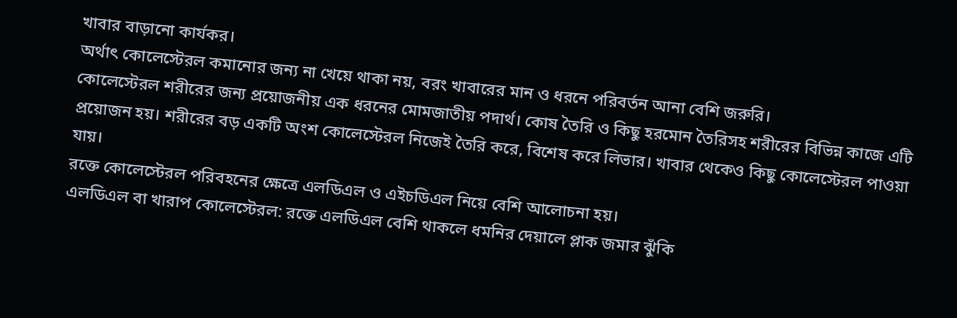খাবার বাড়ানো কার্যকর।
অর্থাৎ কোলেস্টেরল কমানোর জন্য না খেয়ে থাকা নয়, বরং খাবারের মান ও ধরনে পরিবর্তন আনা বেশি জরুরি।
কোলেস্টেরল শরীরের জন্য প্রয়োজনীয় এক ধরনের মোমজাতীয় পদার্থ। কোষ তৈরি ও কিছু হরমোন তৈরিসহ শরীরের বিভিন্ন কাজে এটি প্রয়োজন হয়। শরীরের বড় একটি অংশ কোলেস্টেরল নিজেই তৈরি করে, বিশেষ করে লিভার। খাবার থেকেও কিছু কোলেস্টেরল পাওয়া যায়।
রক্তে কোলেস্টেরল পরিবহনের ক্ষেত্রে এলডিএল ও এইচডিএল নিয়ে বেশি আলোচনা হয়।
এলডিএল বা খারাপ কোলেস্টেরল: রক্তে এলডিএল বেশি থাকলে ধমনির দেয়ালে প্লাক জমার ঝুঁকি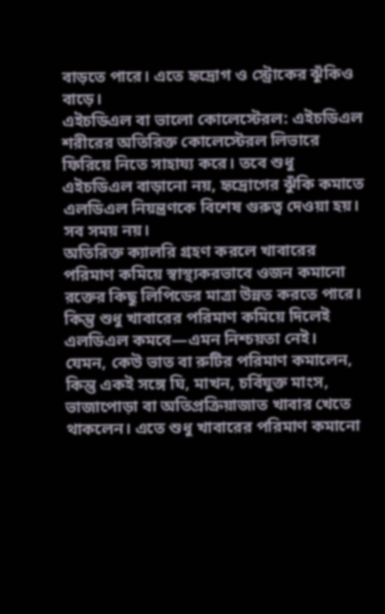বাড়তে পারে। এতে হৃদ্রোগ ও স্ট্রোকের ঝুঁকিও বাড়ে।
এইচডিএল বা ভালো কোলেস্টেরল: এইচডিএল শরীরের অতিরিক্ত কোলেস্টেরল লিভারে ফিরিয়ে নিতে সাহায্য করে। তবে শুধু এইচডিএল বাড়ানো নয়, হৃদ্রোগের ঝুঁকি কমাতে এলডিএল নিয়ন্ত্রণকে বিশেষ গুরুত্ব দেওয়া হয়।
সব সময় নয়।
অতিরিক্ত ক্যালরি গ্রহণ করলে খাবারের পরিমাণ কমিয়ে স্বাস্থ্যকরভাবে ওজন কমানো রক্তের কিছু লিপিডের মাত্রা উন্নত করতে পারে। কিন্তু শুধু খাবারের পরিমাণ কমিয়ে দিলেই এলডিএল কমবে—এমন নিশ্চয়তা নেই।
যেমন, কেউ ভাত বা রুটির পরিমাণ কমালেন, কিন্তু একই সঙ্গে ঘি, মাখন, চর্বিযুক্ত মাংস, ভাজাপোড়া বা অতিপ্রক্রিয়াজাত খাবার খেতে থাকলেন। এতে শুধু খাবারের পরিমাণ কমানো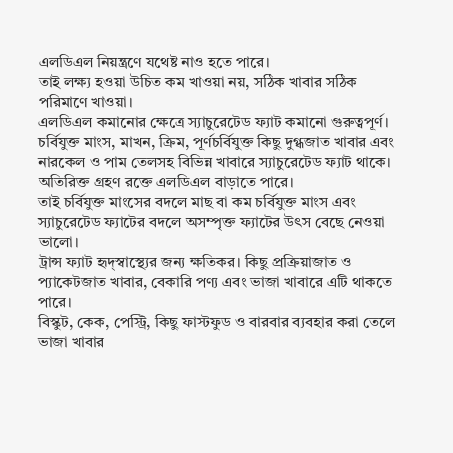এলডিএল নিয়ন্ত্রণে যথেষ্ট নাও হতে পারে।
তাই লক্ষ্য হওয়া উচিত কম খাওয়া নয়, সঠিক খাবার সঠিক পরিমাণে খাওয়া।
এলডিএল কমানোর ক্ষেত্রে স্যাচুরেটেড ফ্যাট কমানো গুরুত্বপূর্ণ।
চর্বিযুক্ত মাংস, মাখন, ক্রিম, পূর্ণচর্বিযুক্ত কিছু দুগ্ধজাত খাবার এবং নারকেল ও পাম তেলসহ বিভিন্ন খাবারে স্যাচুরেটেড ফ্যাট থাকে। অতিরিক্ত গ্রহণ রক্তে এলডিএল বাড়াতে পারে।
তাই চর্বিযুক্ত মাংসের বদলে মাছ বা কম চর্বিযুক্ত মাংস এবং স্যাচুরেটেড ফ্যাটের বদলে অসম্পৃক্ত ফ্যাটের উৎস বেছে নেওয়া ভালো।
ট্রান্স ফ্যাট হৃদ্স্বাস্থ্যের জন্য ক্ষতিকর। কিছু প্রক্রিয়াজাত ও প্যাকেটজাত খাবার, বেকারি পণ্য এবং ভাজা খাবারে এটি থাকতে পারে।
বিস্কুট, কেক, পেস্ট্রি, কিছু ফাস্টফুড ও বারবার ব্যবহার করা তেলে ভাজা খাবার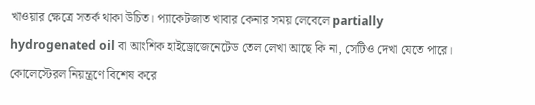খাওয়ার ক্ষেত্রে সতর্ক থাকা উচিত। প্যাকেটজাত খাবার কেনার সময় লেবেলে partially hydrogenated oil বা আংশিক হাইড্রোজেনেটেড তেল লেখা আছে কি না, সেটিও দেখা যেতে পারে।
কোলেস্টেরল নিয়ন্ত্রণে বিশেষ করে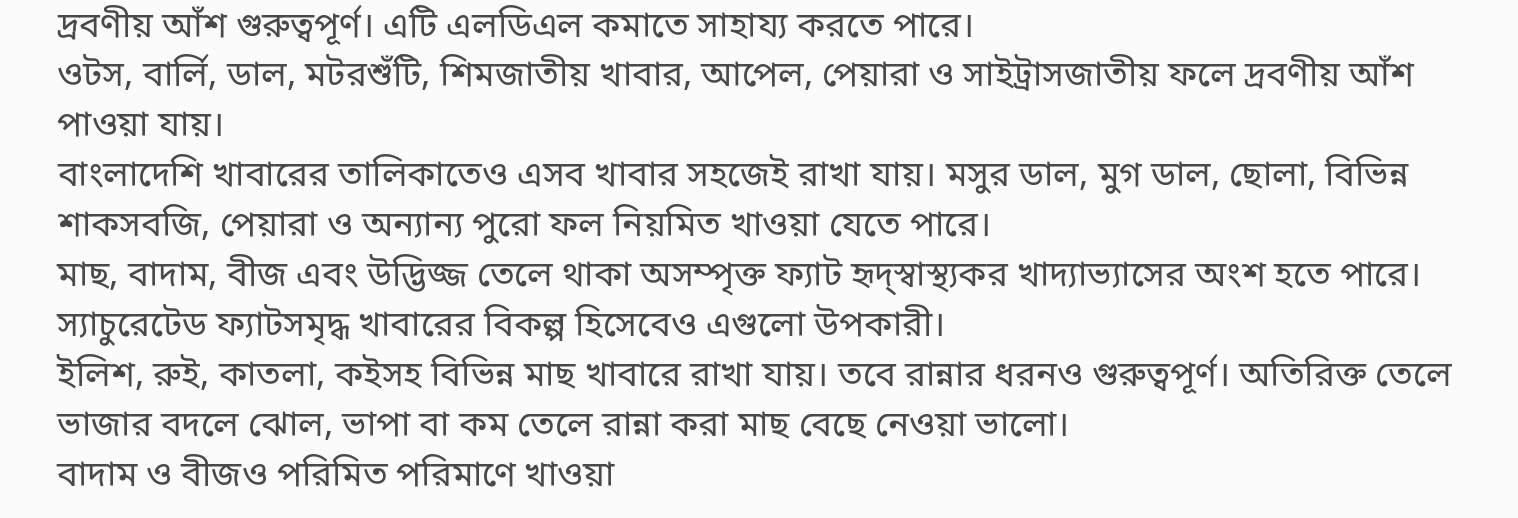দ্রবণীয় আঁশ গুরুত্বপূর্ণ। এটি এলডিএল কমাতে সাহায্য করতে পারে।
ওটস, বার্লি, ডাল, মটরশুঁটি, শিমজাতীয় খাবার, আপেল, পেয়ারা ও সাইট্রাসজাতীয় ফলে দ্রবণীয় আঁশ পাওয়া যায়।
বাংলাদেশি খাবারের তালিকাতেও এসব খাবার সহজেই রাখা যায়। মসুর ডাল, মুগ ডাল, ছোলা, বিভিন্ন শাকসবজি, পেয়ারা ও অন্যান্য পুরো ফল নিয়মিত খাওয়া যেতে পারে।
মাছ, বাদাম, বীজ এবং উদ্ভিজ্জ তেলে থাকা অসম্পৃক্ত ফ্যাট হৃদ্স্বাস্থ্যকর খাদ্যাভ্যাসের অংশ হতে পারে। স্যাচুরেটেড ফ্যাটসমৃদ্ধ খাবারের বিকল্প হিসেবেও এগুলো উপকারী।
ইলিশ, রুই, কাতলা, কইসহ বিভিন্ন মাছ খাবারে রাখা যায়। তবে রান্নার ধরনও গুরুত্বপূর্ণ। অতিরিক্ত তেলে ভাজার বদলে ঝোল, ভাপা বা কম তেলে রান্না করা মাছ বেছে নেওয়া ভালো।
বাদাম ও বীজও পরিমিত পরিমাণে খাওয়া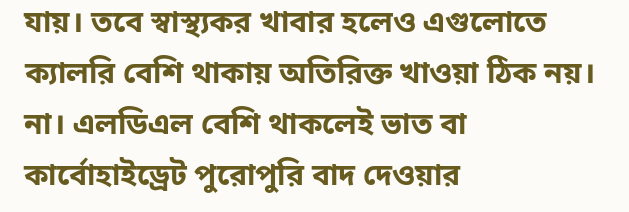যায়। তবে স্বাস্থ্যকর খাবার হলেও এগুলোতে ক্যালরি বেশি থাকায় অতিরিক্ত খাওয়া ঠিক নয়।
না। এলডিএল বেশি থাকলেই ভাত বা কার্বোহাইড্রেট পুরোপুরি বাদ দেওয়ার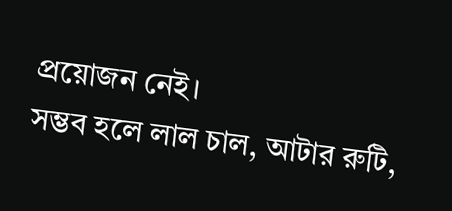প্রয়োজন নেই।
সম্ভব হলে লাল চাল, আটার রুটি,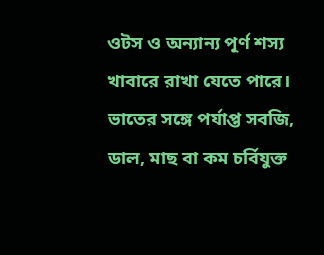ওটস ও অন্যান্য পূর্ণ শস্য খাবারে রাখা যেতে পারে। ভাতের সঙ্গে পর্যাপ্ত সবজি, ডাল, মাছ বা কম চর্বিযুক্ত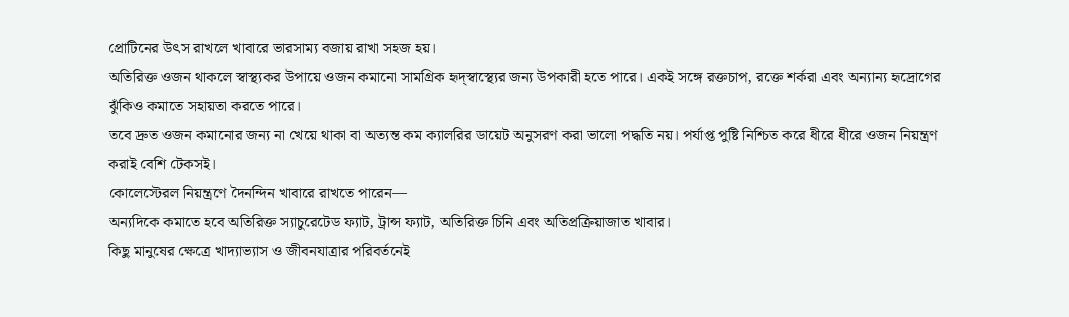প্রোটিনের উৎস রাখলে খাবারে ভারসাম্য বজায় রাখা সহজ হয়।
অতিরিক্ত ওজন থাকলে স্বাস্থ্যকর উপায়ে ওজন কমানো সামগ্রিক হৃদ্স্বাস্থ্যের জন্য উপকারী হতে পারে। একই সঙ্গে রক্তচাপ, রক্তে শর্করা এবং অন্যান্য হৃদ্রোগের ঝুঁকিও কমাতে সহায়তা করতে পারে।
তবে দ্রুত ওজন কমানোর জন্য না খেয়ে থাকা বা অত্যন্ত কম ক্যালরির ডায়েট অনুসরণ করা ভালো পদ্ধতি নয়। পর্যাপ্ত পুষ্টি নিশ্চিত করে ধীরে ধীরে ওজন নিয়ন্ত্রণ করাই বেশি টেকসই।
কোলেস্টেরল নিয়ন্ত্রণে দৈনন্দিন খাবারে রাখতে পারেন—
অন্যদিকে কমাতে হবে অতিরিক্ত স্যাচুরেটেড ফ্যাট, ট্রান্স ফ্যাট, অতিরিক্ত চিনি এবং অতিপ্রক্রিয়াজাত খাবার।
কিছু মানুষের ক্ষেত্রে খাদ্যাভ্যাস ও জীবনযাত্রার পরিবর্তনেই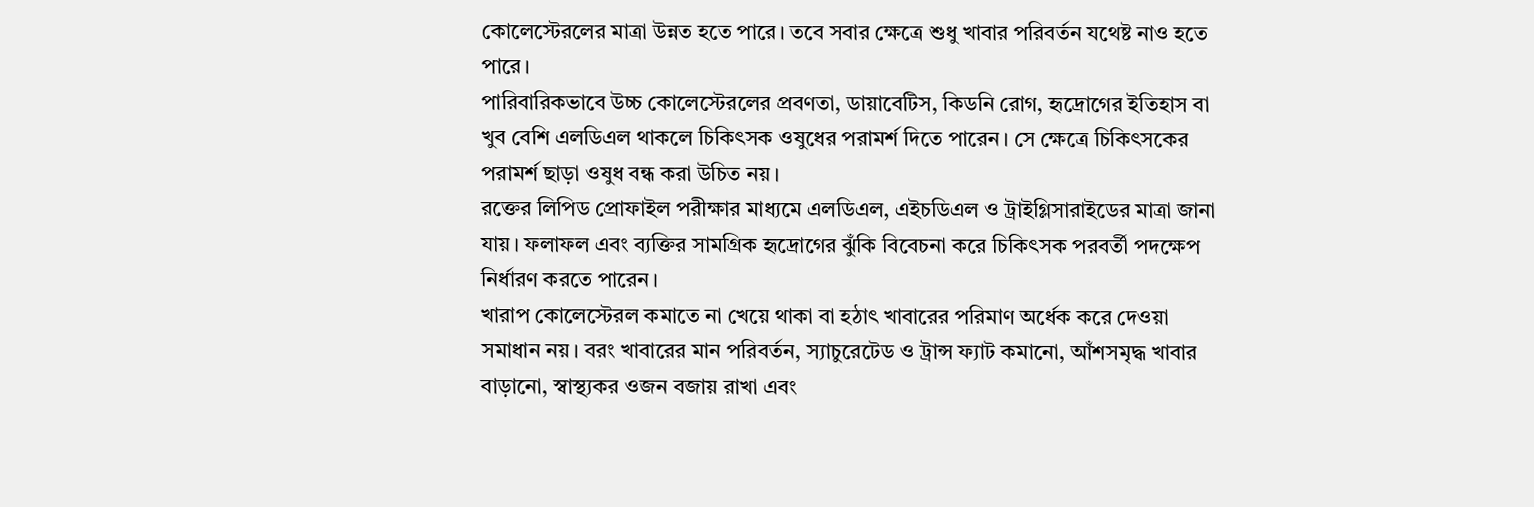কোলেস্টেরলের মাত্রা উন্নত হতে পারে। তবে সবার ক্ষেত্রে শুধু খাবার পরিবর্তন যথেষ্ট নাও হতে পারে।
পারিবারিকভাবে উচ্চ কোলেস্টেরলের প্রবণতা, ডায়াবেটিস, কিডনি রোগ, হৃদ্রোগের ইতিহাস বা খুব বেশি এলডিএল থাকলে চিকিৎসক ওষুধের পরামর্শ দিতে পারেন। সে ক্ষেত্রে চিকিৎসকের পরামর্শ ছাড়া ওষুধ বন্ধ করা উচিত নয়।
রক্তের লিপিড প্রোফাইল পরীক্ষার মাধ্যমে এলডিএল, এইচডিএল ও ট্রাইগ্লিসারাইডের মাত্রা জানা যায়। ফলাফল এবং ব্যক্তির সামগ্রিক হৃদ্রোগের ঝুঁকি বিবেচনা করে চিকিৎসক পরবর্তী পদক্ষেপ নির্ধারণ করতে পারেন।
খারাপ কোলেস্টেরল কমাতে না খেয়ে থাকা বা হঠাৎ খাবারের পরিমাণ অর্ধেক করে দেওয়া সমাধান নয়। বরং খাবারের মান পরিবর্তন, স্যাচুরেটেড ও ট্রান্স ফ্যাট কমানো, আঁশসমৃদ্ধ খাবার বাড়ানো, স্বাস্থ্যকর ওজন বজায় রাখা এবং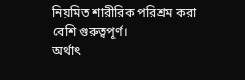নিয়মিত শারীরিক পরিশ্রম করা বেশি গুরুত্বপূর্ণ।
অর্থাৎ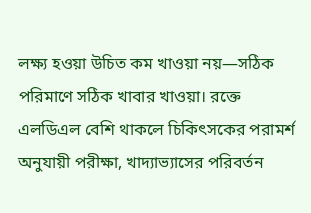লক্ষ্য হওয়া উচিত কম খাওয়া নয়—সঠিক পরিমাণে সঠিক খাবার খাওয়া। রক্তে এলডিএল বেশি থাকলে চিকিৎসকের পরামর্শ অনুযায়ী পরীক্ষা, খাদ্যাভ্যাসের পরিবর্তন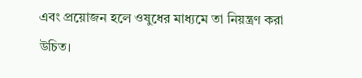এবং প্রয়োজন হলে ওষুধের মাধ্যমে তা নিয়ন্ত্রণ করা উচিত।